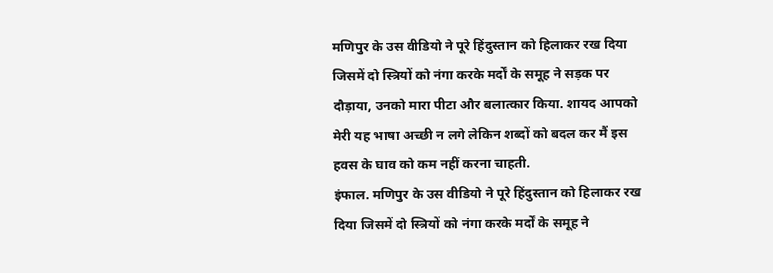मणिपुर के उस वीडियो ने पूरे हिंदुस्तान को हिलाकर रख दिया जिसमें दो स्त्रियों को नंगा करके मर्दों के समूह ने सड़क पर दौड़ाया, उनको मारा पीटा और बलात्कार किया. शायद आपको मेरी यह भाषा अच्छी न लगे लेकिन शब्दों को बदल कर मैं इस हवस के घाव को कम नहीं करना चाहती.
इंफाल. मणिपुर के उस वीडियो ने पूरे हिंदुस्तान को हिलाकर रख दिया जिसमें दो स्त्रियों को नंगा करके मर्दों के समूह ने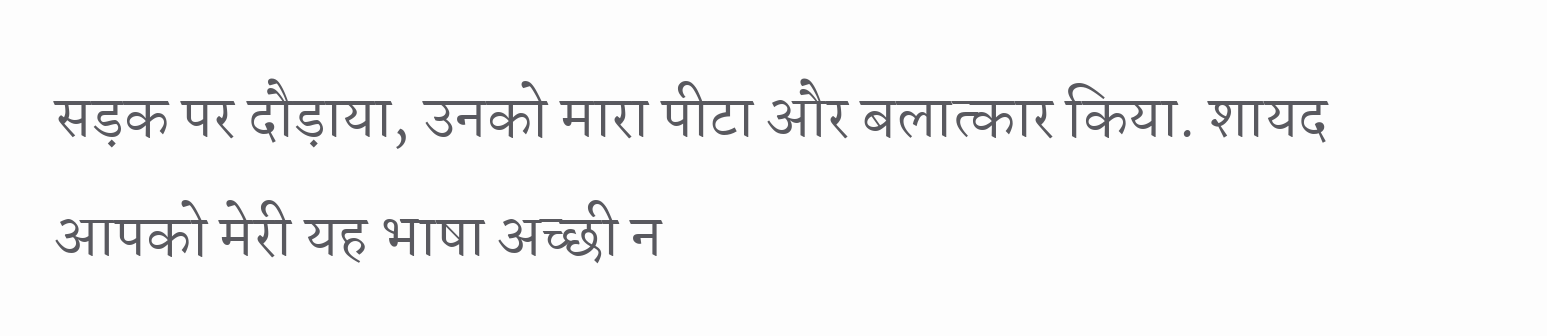सड़क पर दौड़ाया, उनको मारा पीटा और बलात्कार किया. शायद आपको मेरी यह भाषा अच्छी न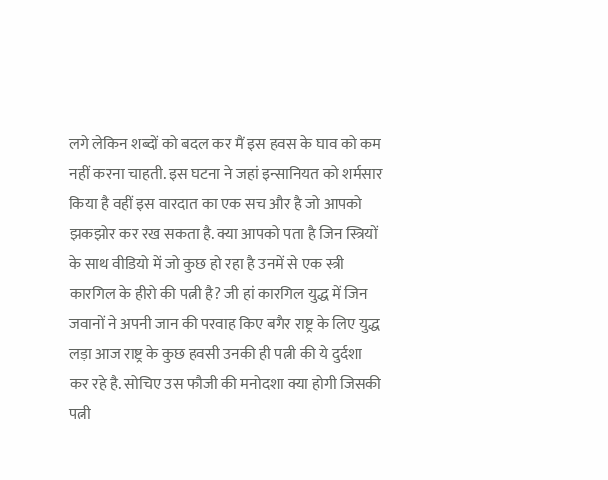लगे लेकिन शब्दों को बदल कर मैं इस हवस के घाव को कम नहीं करना चाहती. इस घटना ने जहां इन्सानियत को शर्मसार किया है वहीं इस वारदात का एक सच और है जो आपको झकझोर कर रख सकता है. क्या आपको पता है जिन स्त्रियों के साथ वीडियो में जो कुछ हो रहा है उनमें से एक स्त्री कारगिल के हीरो की पत्नी है? जी हां कारगिल युद्ध में जिन जवानों ने अपनी जान की परवाह किए बगैर राष्ट्र के लिए युद्ध लड़ा आज राष्ट्र के कुछ हवसी उनकी ही पत्नी की ये दुर्दशा कर रहे है. सोचिए उस फौजी की मनोदशा क्या होगी जिसकी पत्नी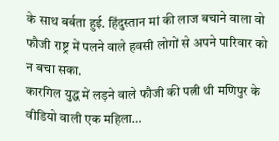के साथ बर्बता हुई. हिंदुस्तान मां की लाज बचाने वाला वो फौजी राष्ट्र में पलने वाले हवसी लोगों से अपने पारिवार को न बचा सका.
कारगिल युद्ध में लड़ने वाले फौजी की पत्नी थी मणिपुर के वीडियो वाली एक महिला…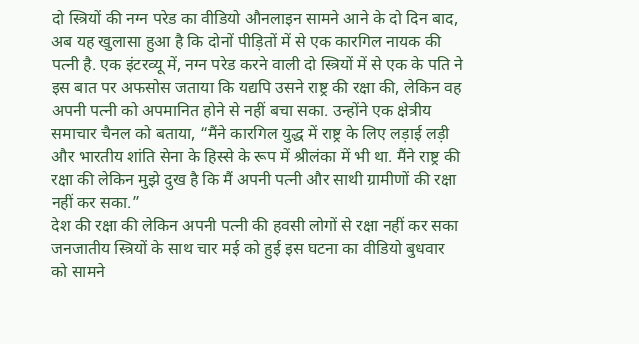दो स्त्रियों की नग्न परेड का वीडियो औनलाइन सामने आने के दो दिन बाद, अब यह खुलासा हुआ है कि दोनों पीड़ितों में से एक कारगिल नायक की पत्नी है. एक इंटरव्यू में, नग्न परेड करने वाली दो स्त्रियों में से एक के पति ने इस बात पर अफसोस जताया कि यद्यपि उसने राष्ट्र की रक्षा की, लेकिन वह अपनी पत्नी को अपमानित होने से नहीं बचा सका. उन्होंने एक क्षेत्रीय समाचार चैनल को बताया, “मैंने कारगिल युद्ध में राष्ट्र के लिए लड़ाई लड़ी और भारतीय शांति सेना के हिस्से के रूप में श्रीलंका में भी था. मैंने राष्ट्र की रक्षा की लेकिन मुझे दुख है कि मैं अपनी पत्नी और साथी ग्रामीणों की रक्षा नहीं कर सका.”
देश की रक्षा की लेकिन अपनी पत्नी की हवसी लोगों से रक्षा नहीं कर सका
जनजातीय स्त्रियों के साथ चार मई को हुई इस घटना का वीडियो बुधवार को सामने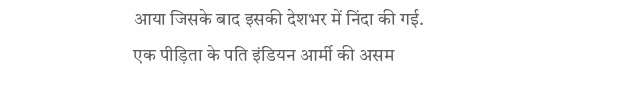आया जिसके बाद इसकी देशभर में निंदा की गई.
एक पीड़िता के पति इंडियन आर्मी की असम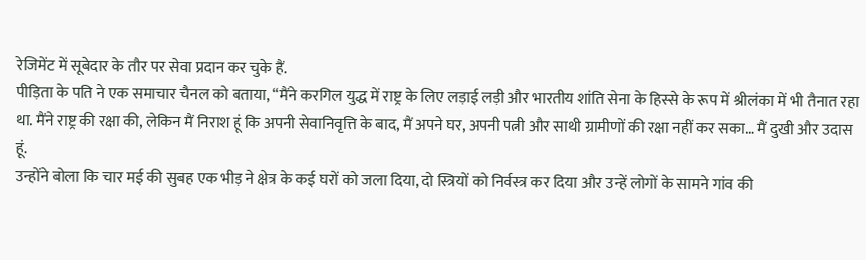रेजिमेंट में सूबेदार के तौर पर सेवा प्रदान कर चुके हैं.
पीड़िता के पति ने एक समाचार चैनल को बताया, ‘‘मैंने करगिल युद्ध में राष्ट्र के लिए लड़ाई लड़ी और भारतीय शांति सेना के हिस्से के रूप में श्रीलंका में भी तैनात रहा था. मैंने राष्ट्र की रक्षा की, लेकिन मैं निराश हूं कि अपनी सेवानिवृत्ति के बाद, मैं अपने घर, अपनी पत्नी और साथी ग्रामीणों की रक्षा नहीं कर सका… मैं दुखी और उदास हूं.
उन्होंने बोला कि चार मई की सुबह एक भीड़ ने क्षेत्र के कई घरों को जला दिया, दो स्त्रियों को निर्वस्त्र कर दिया और उन्हें लोगों के सामने गांव की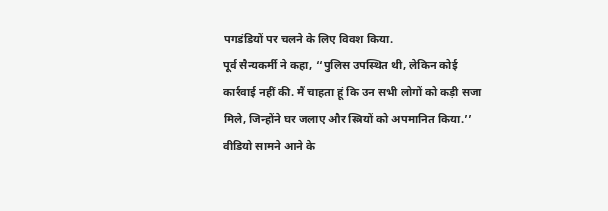पगडंडियों पर चलने के लिए विवश किया.
पूर्व सैन्यकर्मी ने कहा, ‘‘पुलिस उपस्थित थी, लेकिन कोई कार्रवाई नहीं की. मैं चाहता हूं कि उन सभी लोगों को कड़ी सजा मिले, जिन्होंने घर जलाए और स्त्रियों को अपमानित किया.’’
वीडियो सामने आने के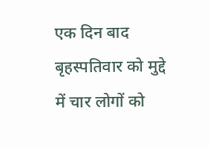एक दिन बाद बृहस्पतिवार को मुद्दे में चार लोगों को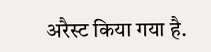अरैस्ट किया गया है.